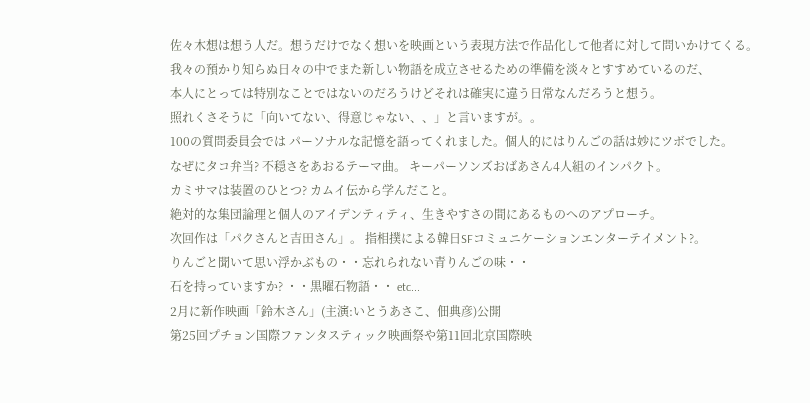佐々木想は想う人だ。想うだけでなく想いを映画という表現方法で作品化して他者に対して問いかけてくる。
我々の預かり知らぬ日々の中でまた新しい物語を成立させるための準備を淡々とすすめているのだ、
本人にとっては特別なことではないのだろうけどそれは確実に違う日常なんだろうと想う。
照れくさそうに「向いてない、得意じゃない、、」と言いますが。。
100の質問委員会では パーソナルな記憶を語ってくれました。個人的にはりんごの話は妙にツボでした。
なぜにタコ弁当? 不穏さをあおるテーマ曲。 キーパーソンズおばあさん4人組のインパクト。
カミサマは装置のひとつ? カムイ伝から学んだこと。
絶対的な集団論理と個人のアイデンティティ、生きやすさの間にあるものへのアプローチ。
次回作は「パクさんと吉田さん」。 指相撲による韓日SFコミュニケーションエンターテイメント?。
りんごと聞いて思い浮かぶもの・・忘れられない青りんごの味・・
石を持っていますか? ・・黒曜石物語・・ etc...
2月に新作映画「鈴木さん」(主演:いとうあさこ、佃典彦)公開
第25回プチョン国際ファンタスティック映画祭や第11回北京国際映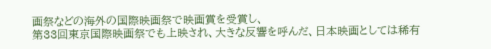画祭などの海外の国際映画祭で映画賞を受賞し、
第33回東京国際映画祭でも上映され、大きな反響を呼んだ、日本映画としては稀有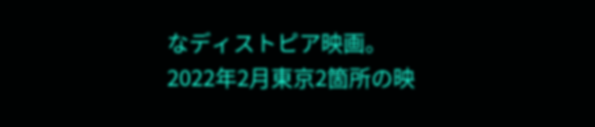なディストピア映画。
2022年2月東京2箇所の映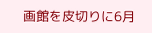画館を皮切りに6月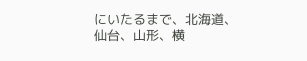にいたるまで、北海道、仙台、山形、横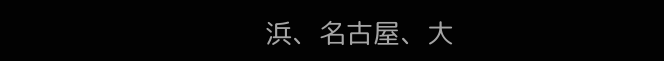浜、名古屋、大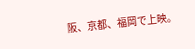阪、京都、福岡で上映。